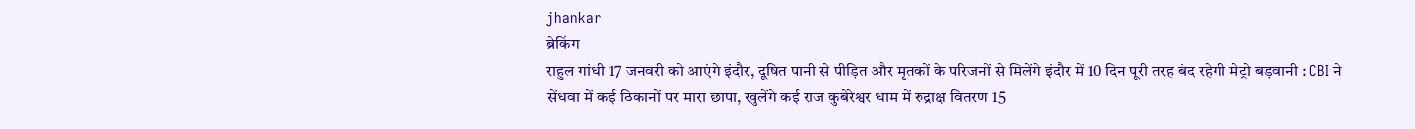jhankar
ब्रेकिंग
राहुल गांधी 17 जनवरी को आएंगे इंदौर, दूषित पानी से पीड़ित और मृतकों के परिजनों से मिलेंगे इंदौर में 10 दिन पूरी तरह बंद रहेगी मेट्रो बड़वानी : CBI ने सेंधवा में कई ठिकानों पर मारा छापा, खुलेंगे कई राज कुबेरेश्वर धाम में रुद्राक्ष वितरण 15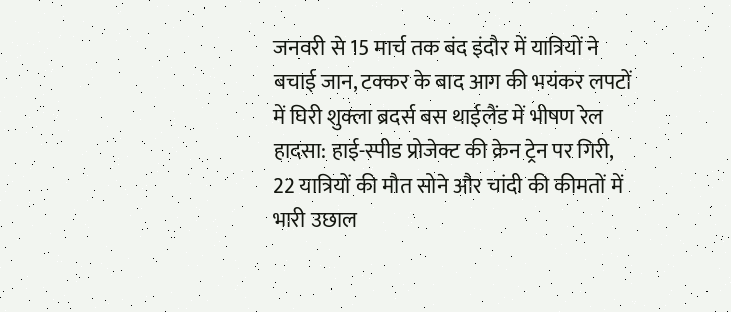जनवरी से 15 मार्च तक बंद इंदौर में यात्रियों ने बचाई जान, टक्कर के बाद आग की भयंकर लपटों में घिरी शुक्ला ब्रदर्स बस थाईलैंड में भीषण रेल हादसा: हाई-स्पीड प्रोजेक्ट की क्रेन ट्रेन पर गिरी, 22 यात्रियों की मौत सोने और चांदी की कीमतों में भारी उछाल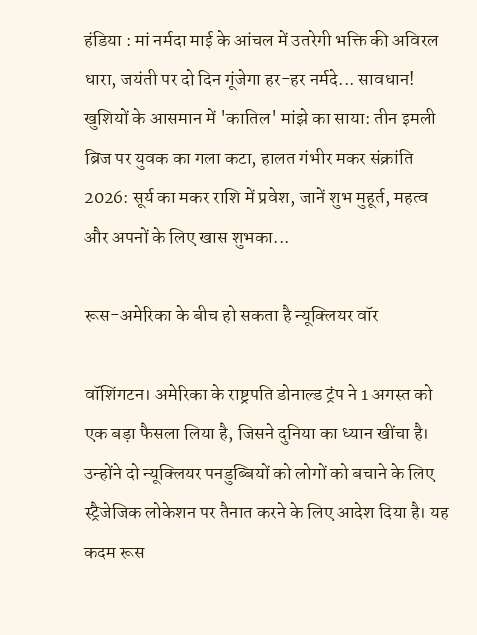हंडिया : मां नर्मदा माई के आंचल में उतरेगी भक्ति की अविरल धारा, जयंती पर दो दिन गूंजेगा हर-हर नर्मदे... सावधान! खुशियों के आसमान में 'कातिल' मांझे का साया: तीन इमली ब्रिज पर युवक का गला कटा, हालत गंभीर मकर संक्रांति 2026: सूर्य का मकर राशि में प्रवेश, जानें शुभ मुहूर्त, महत्व और अपनों के लिए खास शुभका...

रूस-अमेरिका के बीच हो सकता है न्यूक्लियर वॉर

वॉशिंगटन। अमेरिका के राष्ट्रपति डोनाल्ड ट्रंप ने 1 अगस्त को एक बड़ा फैसला लिया है, जिसने दुनिया का ध्यान खींचा है। उन्होंने दो न्यूक्लियर पनडुब्बियों को लोगों को बचाने के लिए स्ट्रैजेजिक लोकेशन पर तैनात करने के लिए आदेश दिया है। यह कदम रूस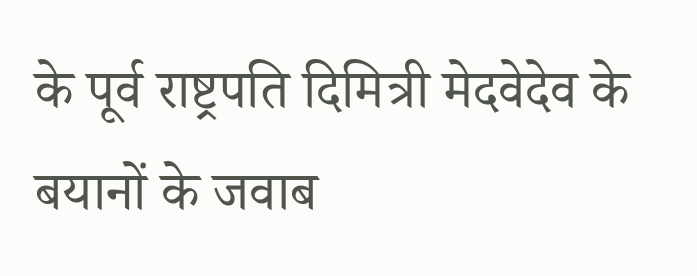के पूर्व राष्ट्रपति दिमित्री मेदवेदेव के बयानों के जवाब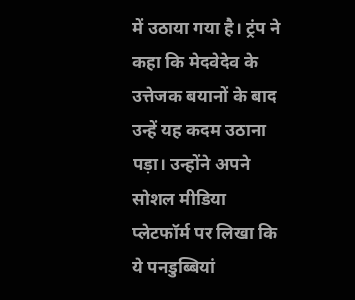में उठाया गया है। ट्रंप ने कहा कि मेदवेदेव के उत्तेजक बयानों के बाद उन्हें यह कदम उठाना पड़ा। उन्होंने अपने सोशल मीडिया प्लेटफॉर्म पर लिखा कि ये पनडुब्बियां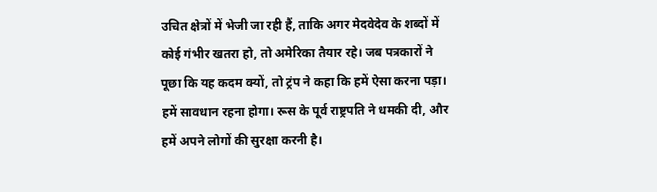उचित क्षेत्रों में भेजी जा रही हैं, ताकि अगर मेदवेदेव के शब्दों में कोई गंभीर खतरा हो, तो अमेरिका तैयार रहे। जब पत्रकारों ने पूछा कि यह कदम क्यों, तो ट्रंप ने कहा कि हमें ऐसा करना पड़ा। हमें सावधान रहना होगा। रूस के पूर्व राष्ट्रपति ने धमकी दी, और हमें अपने लोगों की सुरक्षा करनी है।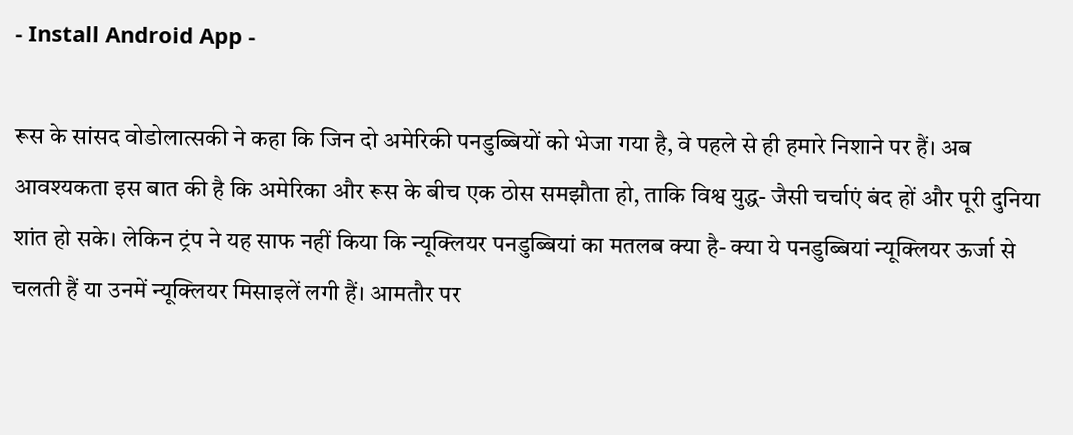- Install Android App -

रूस के सांसद वोडोलात्सकी ने कहा कि जिन दो अमेरिकी पनडुब्बियों को भेजा गया है, वे पहले से ही हमारे निशाने पर हैं। अब आवश्यकता इस बात की है कि अमेरिका और रूस के बीच एक ठोस समझौता हो, ताकि विश्व युद्ध- जैसी चर्चाएं बंद हों और पूरी दुनिया शांत हो सके। लेकिन ट्रंप ने यह साफ नहीं किया कि न्यूक्लियर पनडुब्बियां का मतलब क्या है- क्या ये पनडुब्बियां न्यूक्लियर ऊर्जा से चलती हैं या उनमें न्यूक्लियर मिसाइलें लगी हैं। आमतौर पर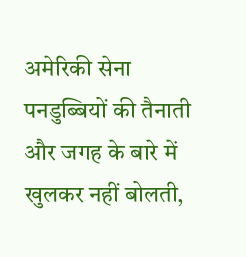अमेरिकी सेना पनडुब्बियों की तैनाती और जगह के बारे में खुलकर नहीं बोलती,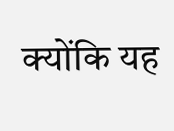क्योंकि यह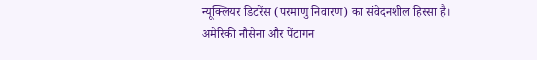न्यूक्लियर डिटरेंस (परमाणु निवारण) का संवेदनशील हिस्सा है। अमेरिकी नौसेना और पेंटागन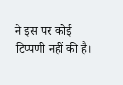ने इस पर कोई टिप्पणी नहीं की है।